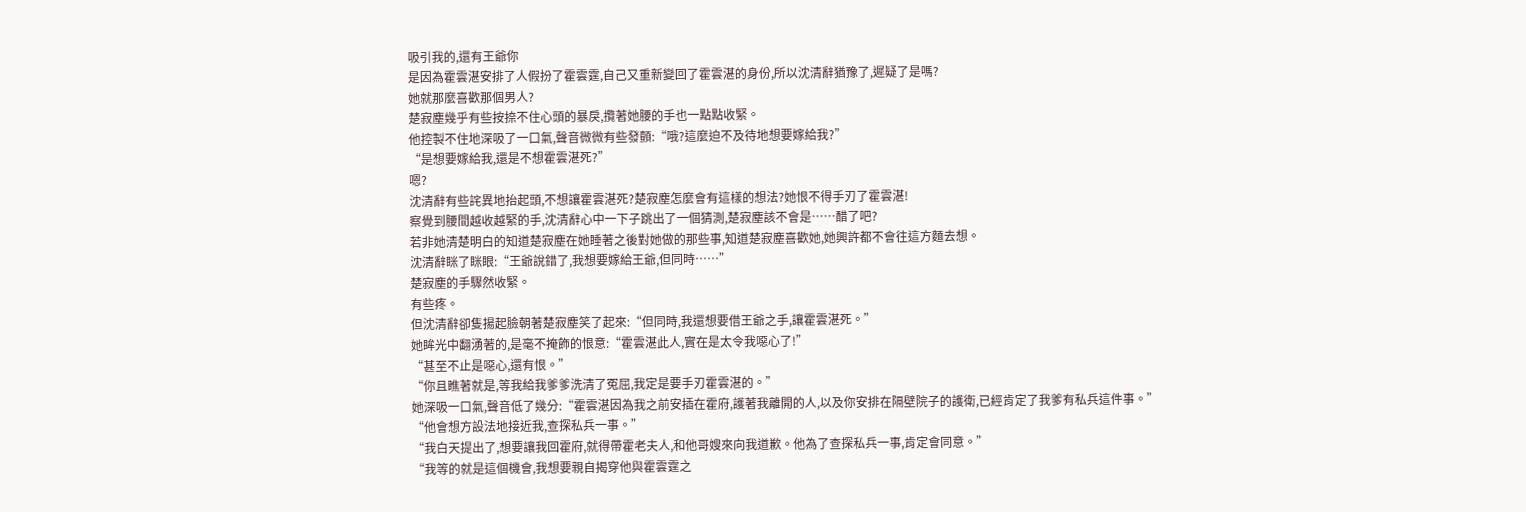吸引我的,還有王爺你
是因為霍雲湛安排了人假扮了霍雲霆,自己又重新變回了霍雲湛的身份,所以沈清辭猶豫了,遲疑了是嗎?
她就那麼喜歡那個男人?
楚寂塵幾乎有些按捺不住心頭的暴戾,攬著她腰的手也一點點收緊。
他控製不住地深吸了一口氣,聲音微微有些發顫:“哦?這麼迫不及待地想要嫁給我?”
“是想要嫁給我,還是不想霍雲湛死?”
嗯?
沈清辭有些詫異地抬起頭,不想讓霍雲湛死?楚寂塵怎麼會有這樣的想法?她恨不得手刃了霍雲湛!
察覺到腰間越收越緊的手,沈清辭心中一下子跳出了一個猜測,楚寂塵該不會是……醋了吧?
若非她清楚明白的知道楚寂塵在她睡著之後對她做的那些事,知道楚寂塵喜歡她,她興許都不會往這方麵去想。
沈清辭眯了眯眼:“王爺說錯了,我想要嫁給王爺,但同時……”
楚寂塵的手驟然收緊。
有些疼。
但沈清辭卻隻揚起臉朝著楚寂塵笑了起來:“但同時,我還想要借王爺之手,讓霍雲湛死。”
她眸光中翻湧著的,是毫不掩飾的恨意:“霍雲湛此人,實在是太令我噁心了!”
“甚至不止是噁心,還有恨。”
“你且瞧著就是,等我給我爹爹洗清了冤屈,我定是要手刃霍雲湛的。”
她深吸一口氣,聲音低了幾分:“霍雲湛因為我之前安插在霍府,護著我離開的人,以及你安排在隔壁院子的護衛,已經肯定了我爹有私兵這件事。”
“他會想方設法地接近我,查探私兵一事。”
“我白天提出了,想要讓我回霍府,就得帶霍老夫人,和他哥嫂來向我道歉。他為了查探私兵一事,肯定會同意。”
“我等的就是這個機會,我想要親自揭穿他與霍雲霆之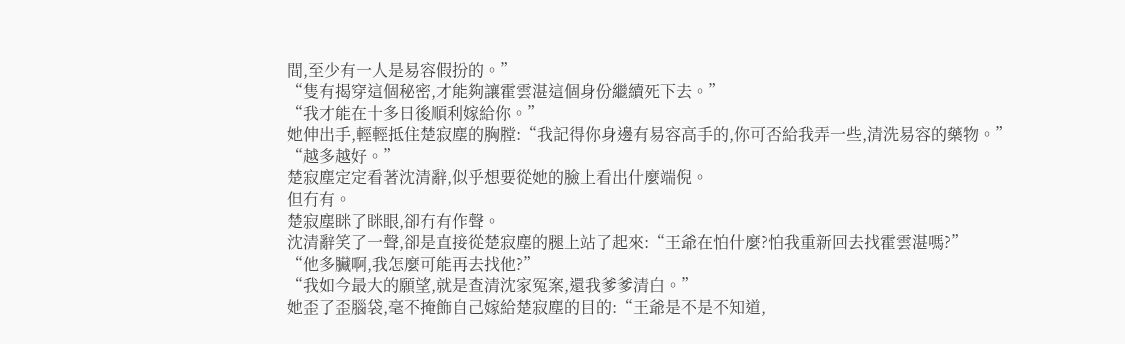間,至少有一人是易容假扮的。”
“隻有揭穿這個秘密,才能夠讓霍雲湛這個身份繼續死下去。”
“我才能在十多日後順利嫁給你。”
她伸出手,輕輕抵住楚寂塵的胸膛:“我記得你身邊有易容高手的,你可否給我弄一些,清洗易容的藥物。”
“越多越好。”
楚寂塵定定看著沈清辭,似乎想要從她的臉上看出什麼端倪。
但冇有。
楚寂塵眯了眯眼,卻冇有作聲。
沈清辭笑了一聲,卻是直接從楚寂塵的腿上站了起來:“王爺在怕什麼?怕我重新回去找霍雲湛嗎?”
“他多臟啊,我怎麼可能再去找他?”
“我如今最大的願望,就是查清沈家冤案,還我爹爹清白。”
她歪了歪腦袋,毫不掩飾自己嫁給楚寂塵的目的:“王爺是不是不知道,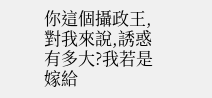你這個攝政王,對我來說,誘惑有多大?我若是嫁給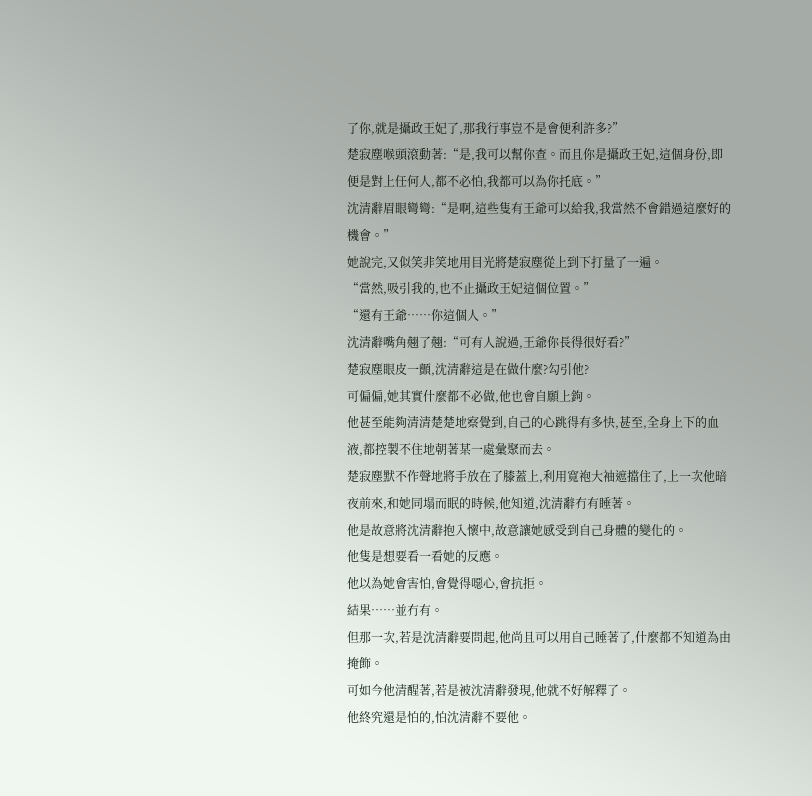了你,就是攝政王妃了,那我行事豈不是會便利許多?”
楚寂塵喉頭滾動著:“是,我可以幫你查。而且你是攝政王妃,這個身份,即便是對上任何人,都不必怕,我都可以為你托底。”
沈清辭眉眼彎彎:“是啊,這些隻有王爺可以給我,我當然不會錯過這麼好的機會。”
她說完,又似笑非笑地用目光將楚寂塵從上到下打量了一遍。
“當然,吸引我的,也不止攝政王妃這個位置。”
“還有王爺……你這個人。”
沈清辭嘴角翹了翹:“可有人說過,王爺你長得很好看?”
楚寂塵眼皮一顫,沈清辭這是在做什麼?勾引他?
可偏偏,她其實什麼都不必做,他也會自願上鉤。
他甚至能夠清清楚楚地察覺到,自己的心跳得有多快,甚至,全身上下的血液,都控製不住地朝著某一處彙聚而去。
楚寂塵默不作聲地將手放在了膝蓋上,利用寬袍大袖遮擋住了,上一次他暗夜前來,和她同塌而眠的時候,他知道,沈清辭冇有睡著。
他是故意將沈清辭抱入懷中,故意讓她感受到自己身體的變化的。
他隻是想要看一看她的反應。
他以為她會害怕,會覺得噁心,會抗拒。
結果……並冇有。
但那一次,若是沈清辭要問起,他尚且可以用自己睡著了,什麼都不知道為由掩飾。
可如今他清醒著,若是被沈清辭發現,他就不好解釋了。
他終究還是怕的,怕沈清辭不要他。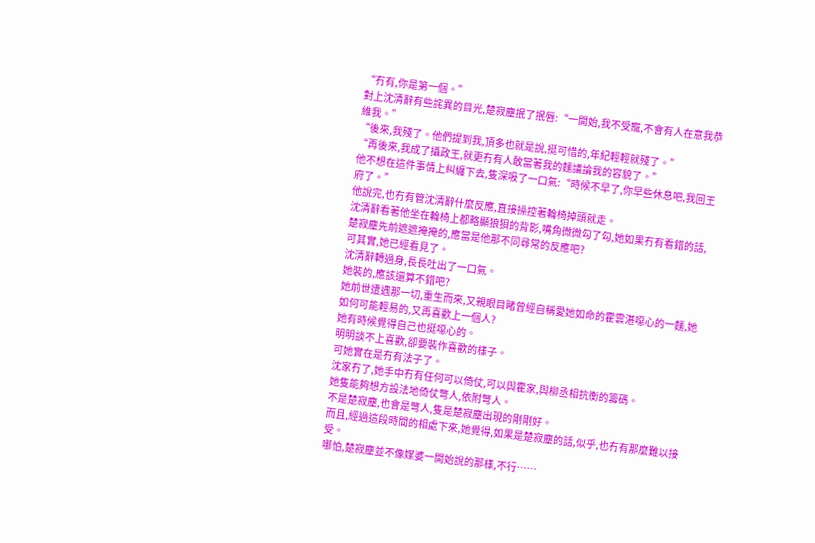“冇有,你是第一個。”
對上沈清辭有些詫異的目光,楚寂塵抿了抿唇:“一開始,我不受寵,不會有人在意我恭維我。”
“後來,我殘了。他們提到我,頂多也就是說,挺可惜的,年紀輕輕就殘了。”
“再後來,我成了攝政王,就更冇有人敢當著我的麵議論我的容貌了。”
他不想在這件事情上糾纏下去,隻深吸了一口氣:“時候不早了,你早些休息吧,我回王府了。”
他說完,也冇有管沈清辭什麼反應,直接操控著輪椅掉頭就走。
沈清辭看著他坐在輪椅上都略顯狼狽的背影,嘴角微微勾了勾,她如果冇有看錯的話,楚寂塵先前遮遮掩掩的,應當是他那不同尋常的反應吧?
可其實,她已經看見了。
沈清辭轉過身,長長吐出了一口氣。
她裝的,應該還算不錯吧?
她前世遭遇那一切,重生而來,又親眼目睹曾經自稱愛她如命的霍雲湛噁心的一麵,她如何可能輕易的,又再喜歡上一個人?
她有時候覺得自己也挺噁心的。
明明談不上喜歡,卻要裝作喜歡的樣子。
可她實在是冇有法子了。
沈家冇了,她手中冇有任何可以倚仗,可以與霍家,與柳丞相抗衡的籌碼。
她隻能夠想方設法地倚仗彆人,依附彆人。
不是楚寂塵,也會是彆人,隻是楚寂塵出現的剛剛好。
而且,經過這段時間的相處下來,她覺得,如果是楚寂塵的話,似乎,也冇有那麼難以接受。
哪怕,楚寂塵並不像媒婆一開始說的那樣,不行……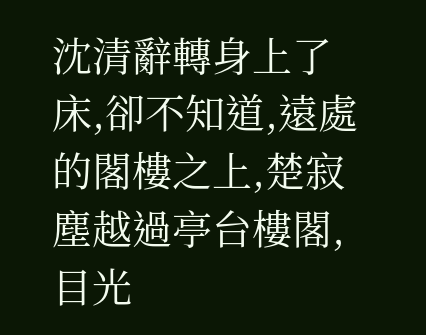沈清辭轉身上了床,卻不知道,遠處的閣樓之上,楚寂塵越過亭台樓閣,目光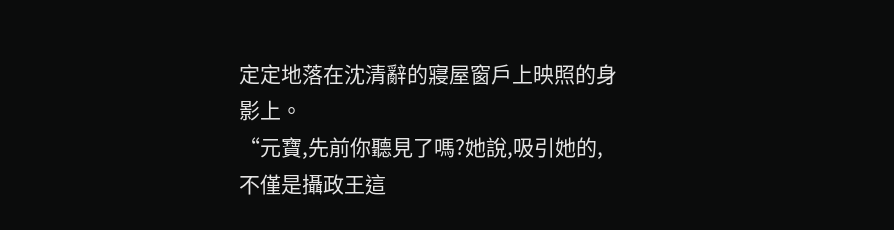定定地落在沈清辭的寢屋窗戶上映照的身影上。
“元寶,先前你聽見了嗎?她說,吸引她的,不僅是攝政王這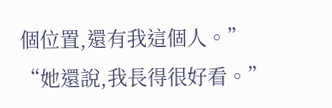個位置,還有我這個人。”
“她還說,我長得很好看。”